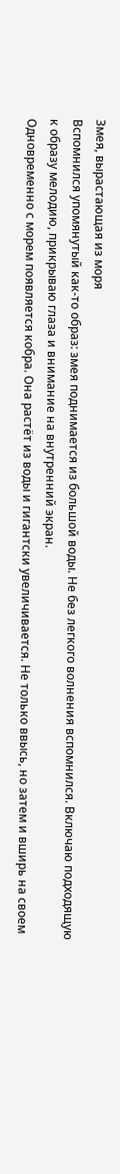Змея, вырастающая из моря
Вспомнился упомянутый как-то образ: змея поднимается из большой воды. Не без легкого волнения вспомнился. Включаю подходящую к образу мелодию, прикрываю глаза и внимание на внутренний экран.
Одновременно с морем появляется кобра. Она растёт из воды и гигантски увеличивается. Не только ввысь, но затем и вширь на своем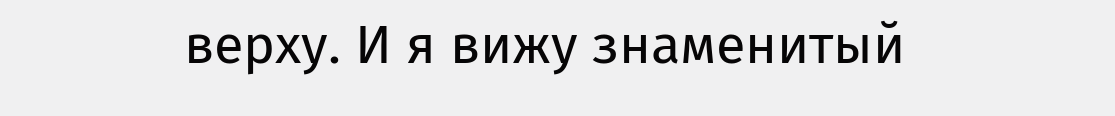верху. И я вижу знаменитый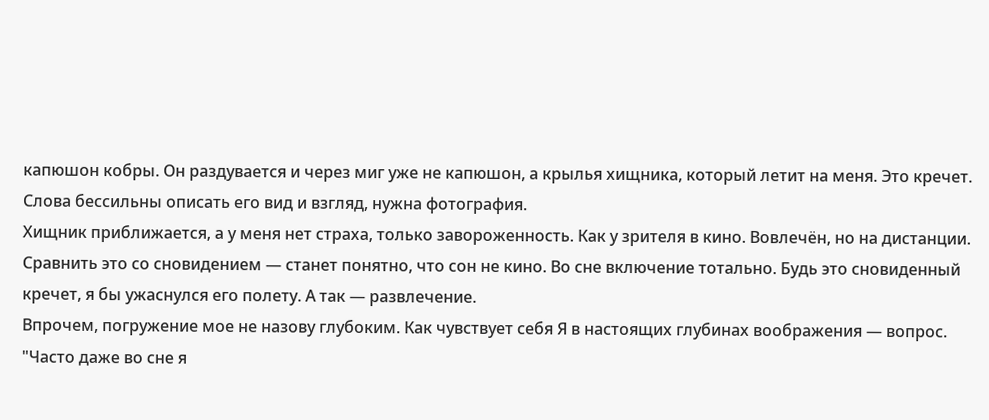капюшон кобры. Он раздувается и через миг уже не капюшон, а крылья хищника, который летит на меня. Это кречет. Слова бессильны описать его вид и взгляд, нужна фотография.
Хищник приближается, а у меня нет страха, только завороженность. Как у зрителя в кино. Вовлечён, но на дистанции.
Сравнить это со сновидением — станет понятно, что сон не кино. Во сне включение тотально. Будь это сновиденный кречет, я бы ужаснулся его полету. А так — развлечение.
Впрочем, погружение мое не назову глубоким. Как чувствует себя Я в настоящих глубинах воображения — вопрос.
"Часто даже во сне я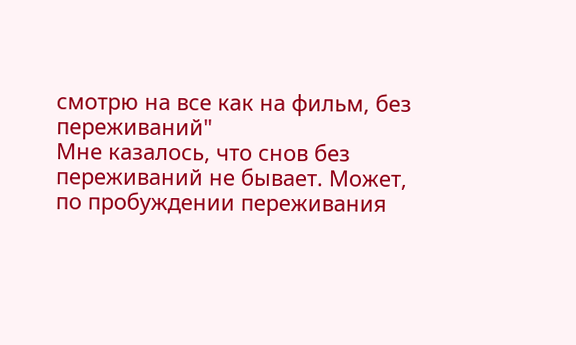смотрю на все как на фильм, без переживаний"
Мне казалось, что снов без переживаний не бывает. Может, по пробуждении переживания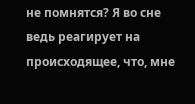не помнятся? Я во сне ведь реагирует на происходящее, что, мне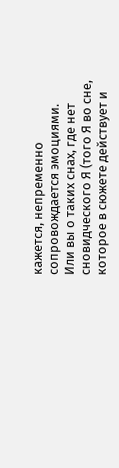кажется, непременно сопровождается эмоциями.
Или вы о таких снах, где нет сновидческого Я (того Я во сне, которое в сюжете действует и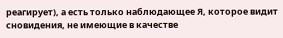реагирует), а есть только наблюдающее Я, которое видит сновидения, не имеющие в качестве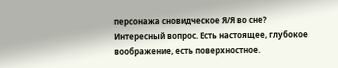персонажа сновидческое Я/Я во сне?
Интересный вопрос. Есть настоящее, глубокое воображение, есть поверхностное.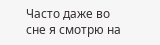Часто даже во сне я смотрю на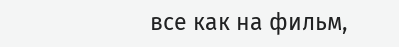все как на фильм,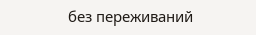без переживаний